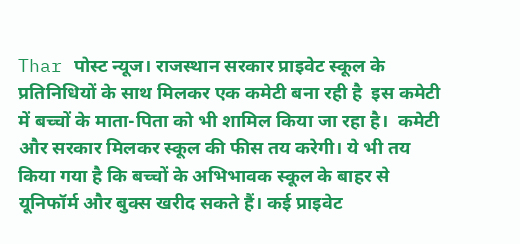Thar पोस्ट न्यूज। राजस्थान सरकार प्राइवेट स्कूल के प्रतिनिधियों के साथ मिलकर एक कमेटी बना रही है‌  इस कमेटी में बच्चों के माता-पिता को भी शामिल किया जा रहा है।  कमेटी और सरकार मिलकर स्कूल की फीस तय करेगी। ये भी तय किया गया है कि बच्चों के अभिभावक स्कूल के बाहर से यूनिफॉर्म और बुक्स खरीद सकते हैं। कई प्राइवेट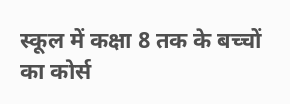स्कूल में कक्षा 8 तक के बच्चों का कोर्स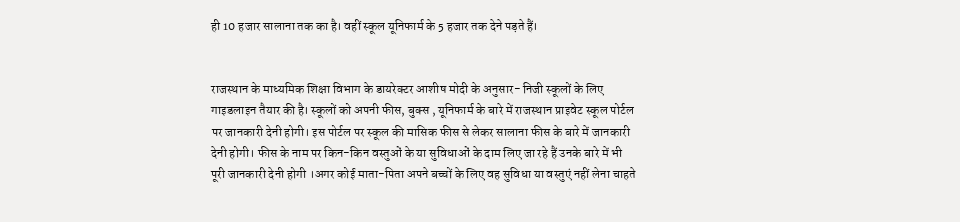ही 10 हजार सालाना तक का है। वहीं स्कूल यूनिफार्म के 5 हजार तक देने पड़ते हैं।


राजस्थान के माध्यमिक शिक्षा विभाग के डायरेक्टर आशीष मोदी के अनुसार- निजी स्कूलों के लिए गाइडलाइन तैयार की है। स्कूलों को अपनी फीस, बुक्स , यूनिफार्म के बारे में राजस्थान प्राइवेट स्कूल पोर्टल पर जानकारी देनी होगी। इस पोर्टल पर स्कूल की मासिक फीस से लेकर सालाना फीस के बारे में जानकारी देनी होगी। फीस के नाम पर किन-किन वस्तुओं के या सुविधाओं के दाम लिए जा रहे हैं उनके बारे में भी पूरी जानकारी देनी होगी ।अगर कोई माता-पिता अपने बच्चों के लिए वह सुविधा या वस्तुएं नहीं लेना चाहते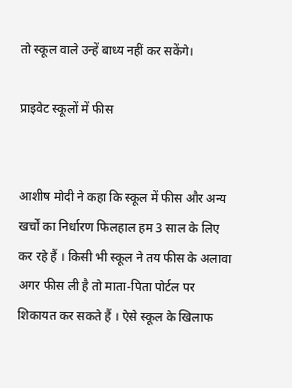तो स्कूल वाले उन्हें बाध्य नहीं कर सकेंगे।

प्राइवेट स्कूलों में फीस


आशीष मोदी ने कहा कि स्कूल में फीस और अन्य खर्चों का निर्धारण फिलहाल हम 3 साल के लिए कर रहे हैं । किसी भी स्कूल ने तय फीस के अलावा अगर फीस ली है तो माता-पिता पोर्टल पर शिकायत कर सकते हैं । ऐसे स्कूल के खिलाफ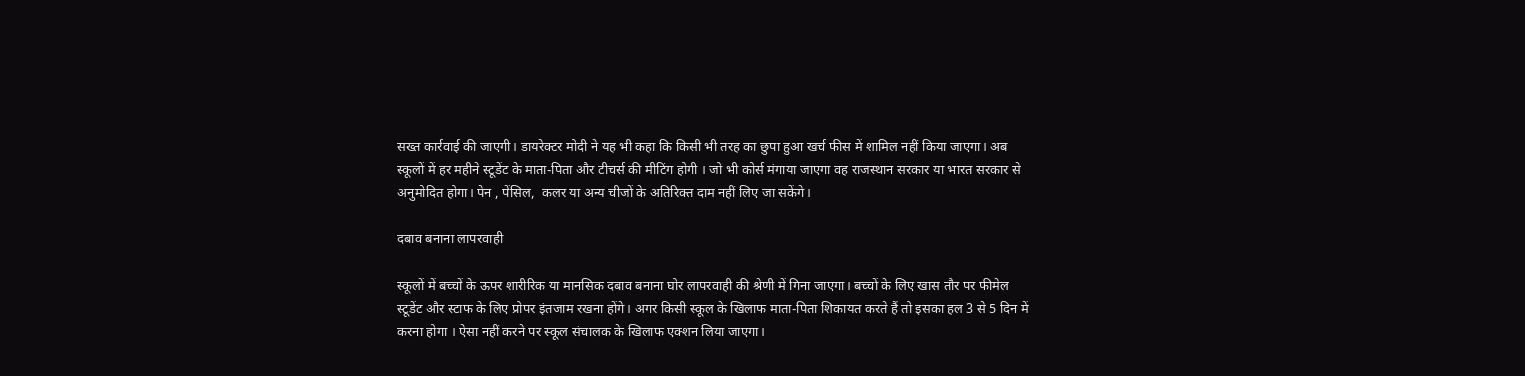सख्त कार्रवाई की जाएगी। डायरेक्टर मोदी ने यह भी कहा कि किसी भी तरह का छुपा हुआ खर्च फीस में शामिल नहीं किया जाएगा। अब स्कूलों में हर महीने स्टूडेंट के माता-पिता और टीचर्स की मीटिंग होगी । जो भी कोर्स मंगाया जाएगा वह राजस्थान सरकार या भारत सरकार से अनुमोदित होगा। पेन , पेंसिल,  कलर या अन्य चीजों के अतिरिक्त दाम नहीं लिए जा सकेंगे।

दबाव बनाना लापरवाही

स्कूलों में बच्चों के ऊपर शारीरिक या मानसिक दबाव बनाना घोर लापरवाही की श्रेणी में गिना जाएगा।‌ बच्चों के लिए खास तौर पर फीमेल स्टूडेंट और स्टाफ के लिए प्रोपर इंतजाम रखना होंगे। अगर किसी स्कूल के खिलाफ माता-पिता शिकायत करते हैं तो इसका हल 3 से 5 दिन में करना होगा । ऐसा नहीं करने पर स्कूल संचालक के खिलाफ एक्शन लिया जाएगा।